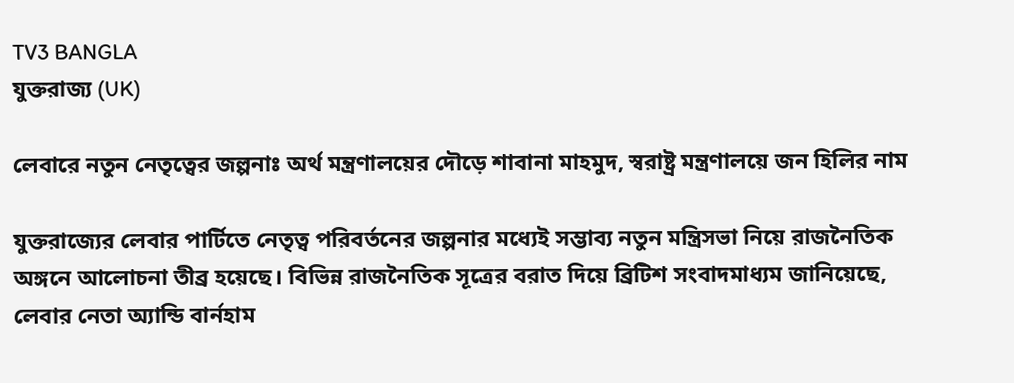TV3 BANGLA
যুক্তরাজ্য (UK)

লেবারে নতুন নেতৃত্বের জল্পনাঃ অর্থ মন্ত্রণালয়ের দৌড়ে শাবানা মাহমুদ, স্বরাষ্ট্র মন্ত্রণালয়ে জন হিলির নাম

যুক্তরাজ্যের লেবার পার্টিতে নেতৃত্ব পরিবর্তনের জল্পনার মধ্যেই সম্ভাব্য নতুন মন্ত্রিসভা নিয়ে রাজনৈতিক অঙ্গনে আলোচনা তীব্র হয়েছে। বিভিন্ন রাজনৈতিক সূত্রের বরাত দিয়ে ব্রিটিশ সংবাদমাধ্যম জানিয়েছে, লেবার নেতা অ্যান্ডি বার্নহাম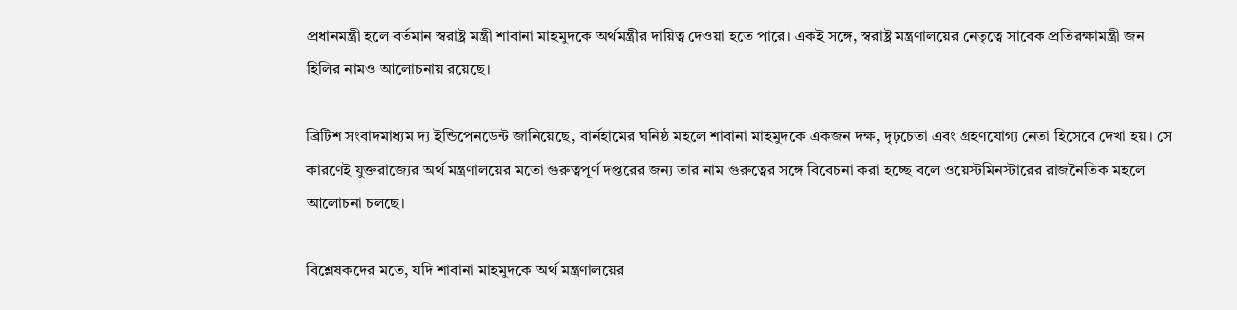প্রধানমন্ত্রী হলে বর্তমান স্বরাষ্ট্র মন্ত্রী শাবানা মাহমুদকে অর্থমন্ত্রীর দায়িত্ব দেওয়া হতে পারে। একই সঙ্গে, স্বরাষ্ট্র মন্ত্রণালয়ের নেতৃত্বে সাবেক প্রতিরক্ষামন্ত্রী জন হিলির নামও আলোচনায় রয়েছে।

ব্রিটিশ সংবাদমাধ্যম দ্য ইন্ডিপেনডেন্ট জানিয়েছে, বার্নহামের ঘনিষ্ঠ মহলে শাবানা মাহমুদকে একজন দক্ষ, দৃঢ়চেতা এবং গ্রহণযোগ্য নেতা হিসেবে দেখা হয়। সে কারণেই যুক্তরাজ্যের অর্থ মন্ত্রণালয়ের মতো গুরুত্বপূর্ণ দপ্তরের জন্য তার নাম গুরুত্বের সঙ্গে বিবেচনা করা হচ্ছে বলে ওয়েস্টমিনস্টারের রাজনৈতিক মহলে আলোচনা চলছে।

বিশ্লেষকদের মতে, যদি শাবানা মাহমুদকে অর্থ মন্ত্রণালয়ের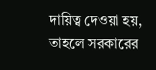দায়িত্ব দেওয়া হয়, তাহলে সরকারের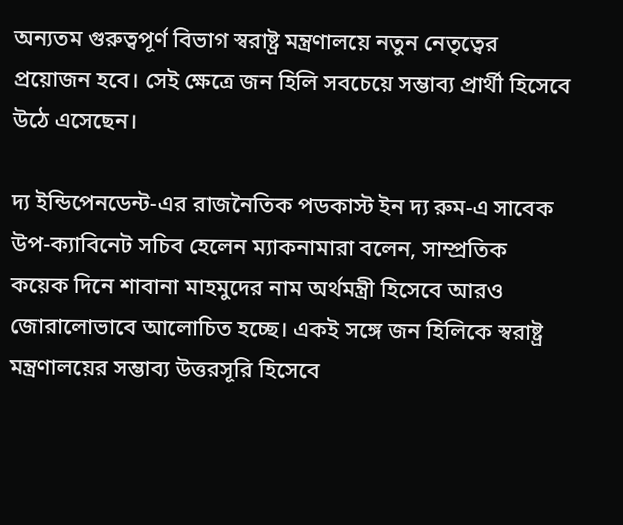অন্যতম গুরুত্বপূর্ণ বিভাগ স্বরাষ্ট্র মন্ত্রণালয়ে নতুন নেতৃত্বের প্রয়োজন হবে। সেই ক্ষেত্রে জন হিলি সবচেয়ে সম্ভাব্য প্রার্থী হিসেবে উঠে এসেছেন।

দ্য ইন্ডিপেনডেন্ট-এর রাজনৈতিক পডকাস্ট ইন দ্য রুম-এ সাবেক উপ-ক্যাবিনেট সচিব হেলেন ম্যাকনামারা বলেন, সাম্প্রতিক কয়েক দিনে শাবানা মাহমুদের নাম অর্থমন্ত্রী হিসেবে আরও জোরালোভাবে আলোচিত হচ্ছে। একই সঙ্গে জন হিলিকে স্বরাষ্ট্র মন্ত্রণালয়ের সম্ভাব্য উত্তরসূরি হিসেবে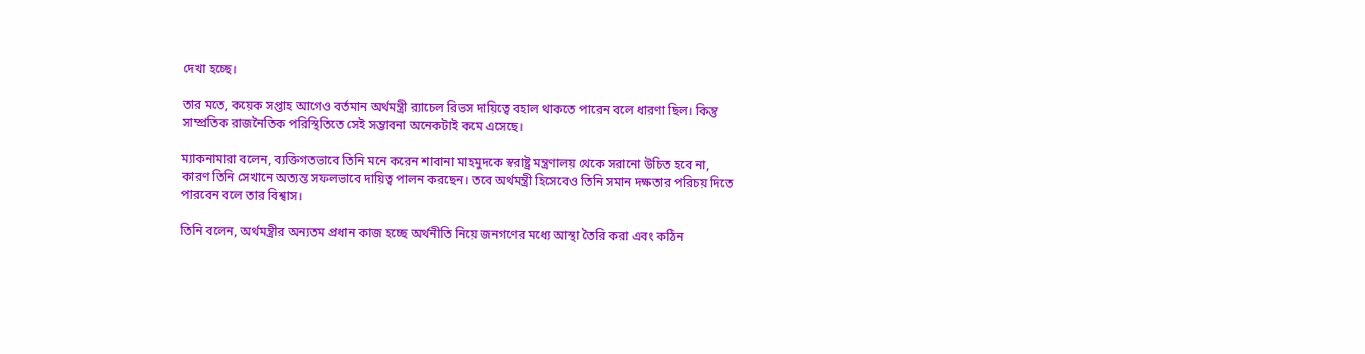দেখা হচ্ছে।

তার মতে, কয়েক সপ্তাহ আগেও বর্তমান অর্থমন্ত্রী র‍্যাচেল রিভস দায়িত্বে বহাল থাকতে পারেন বলে ধারণা ছিল। কিন্তু সাম্প্রতিক রাজনৈতিক পরিস্থিতিতে সেই সম্ভাবনা অনেকটাই কমে এসেছে।

ম্যাকনামারা বলেন, ব্যক্তিগতভাবে তিনি মনে করেন শাবানা মাহমুদকে স্বরাষ্ট্র মন্ত্রণালয় থেকে সরানো উচিত হবে না, কারণ তিনি সেখানে অত্যন্ত সফলভাবে দায়িত্ব পালন করছেন। তবে অর্থমন্ত্রী হিসেবেও তিনি সমান দক্ষতার পরিচয় দিতে পারবেন বলে তার বিশ্বাস।

তিনি বলেন, অর্থমন্ত্রীর অন্যতম প্রধান কাজ হচ্ছে অর্থনীতি নিয়ে জনগণের মধ্যে আস্থা তৈরি করা এবং কঠিন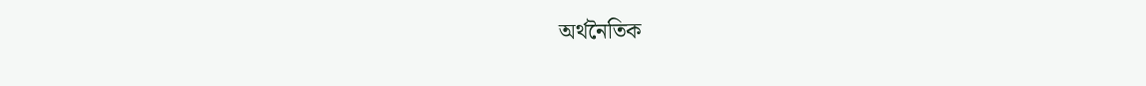অর্থনৈতিক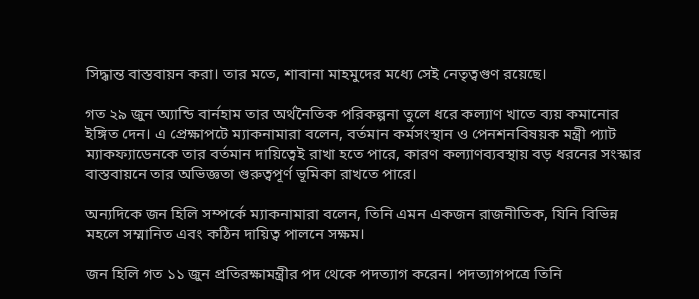সিদ্ধান্ত বাস্তবায়ন করা। তার মতে, শাবানা মাহমুদের মধ্যে সেই নেতৃত্বগুণ রয়েছে।

গত ২৯ জুন অ্যান্ডি বার্নহাম তার অর্থনৈতিক পরিকল্পনা তুলে ধরে কল্যাণ খাতে ব্যয় কমানোর ইঙ্গিত দেন। এ প্রেক্ষাপটে ম্যাকনামারা বলেন, বর্তমান কর্মসংস্থান ও পেনশনবিষয়ক মন্ত্রী প্যাট ম্যাকফ্যাডেনকে তার বর্তমান দায়িত্বেই রাখা হতে পারে, কারণ কল্যাণব্যবস্থায় বড় ধরনের সংস্কার বাস্তবায়নে তার অভিজ্ঞতা গুরুত্বপূর্ণ ভূমিকা রাখতে পারে।

অন্যদিকে জন হিলি সম্পর্কে ম্যাকনামারা বলেন, তিনি এমন একজন রাজনীতিক, যিনি বিভিন্ন মহলে সম্মানিত এবং কঠিন দায়িত্ব পালনে সক্ষম।

জন হিলি গত ১১ জুন প্রতিরক্ষামন্ত্রীর পদ থেকে পদত্যাগ করেন। পদত্যাগপত্রে তিনি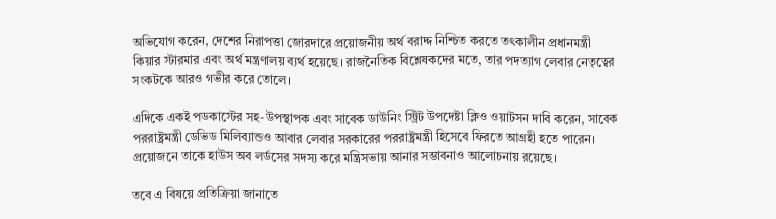অভিযোগ করেন, দেশের নিরাপত্তা জোরদারে প্রয়োজনীয় অর্থ বরাদ্দ নিশ্চিত করতে তৎকালীন প্রধানমন্ত্রী কিয়ার স্টারমার এবং অর্থ মন্ত্রণালয় ব্যর্থ হয়েছে। রাজনৈতিক বিশ্লেষকদের মতে, তার পদত্যাগ লেবার নেতৃত্বের সংকটকে আরও গভীর করে তোলে।

এদিকে একই পডকাস্টের সহ-উপস্থাপক এবং সাবেক ডাউনিং স্ট্রিট উপদেষ্টা ক্লিও ওয়াটসন দাবি করেন, সাবেক পররাষ্ট্রমন্ত্রী ডেভিড মিলিব্যান্ডও আবার লেবার সরকারের পররাষ্ট্রমন্ত্রী হিসেবে ফিরতে আগ্রহী হতে পারেন। প্রয়োজনে তাকে হাউস অব লর্ডসের সদস্য করে মন্ত্রিসভায় আনার সম্ভাবনাও আলোচনায় রয়েছে।

তবে এ বিষয়ে প্রতিক্রিয়া জানাতে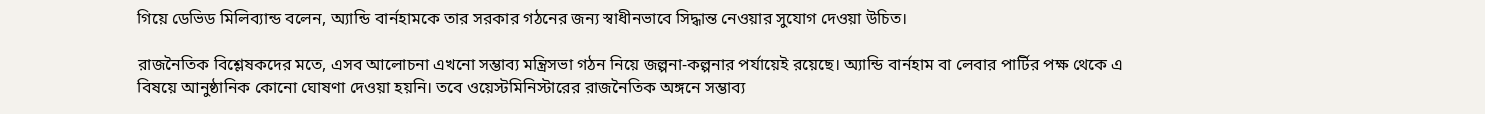গিয়ে ডেভিড মিলিব্যান্ড বলেন, অ্যান্ডি বার্নহামকে তার সরকার গঠনের জন্য স্বাধীনভাবে সিদ্ধান্ত নেওয়ার সুযোগ দেওয়া উচিত।

রাজনৈতিক বিশ্লেষকদের মতে, এসব আলোচনা এখনো সম্ভাব্য মন্ত্রিসভা গঠন নিয়ে জল্পনা-কল্পনার পর্যায়েই রয়েছে। অ্যান্ডি বার্নহাম বা লেবার পার্টির পক্ষ থেকে এ বিষয়ে আনুষ্ঠানিক কোনো ঘোষণা দেওয়া হয়নি। তবে ওয়েস্টমিনিস্টারের রাজনৈতিক অঙ্গনে সম্ভাব্য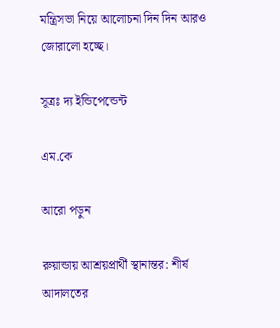মন্ত্রিসভা নিয়ে আলোচনা দিন দিন আরও জোরালো হচ্ছে।

সূত্রঃ দ্য ইন্ডিপেন্ডেন্ট

এম.কে

আরো পড়ুন

রুয়ান্ডায় আশ্রয়প্রার্থী স্থানান্তর: শীর্ষ আদালতের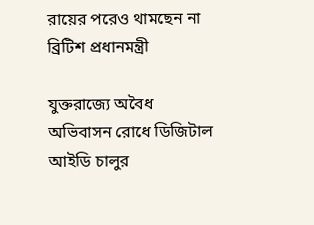রায়ের পরেও থামছেন না ব্রিটিশ প্রধানমন্ত্রী

যুক্তরাজ্যে অবৈধ অভিবাসন রোধে ডিজিটাল আইডি চালুর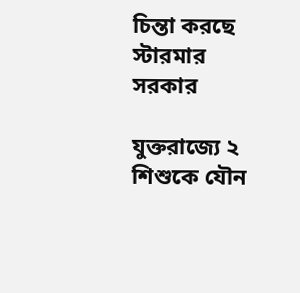চিন্তা করছে স্টারমার সরকার

যুক্তরাজ্যে ২ শিশুকে যৌন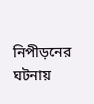নিপীড়নের ঘটনায়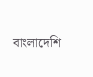বাংলাদেশি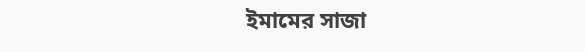ইমামের সাজা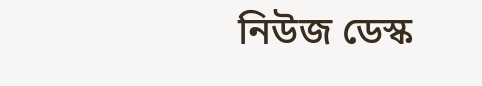নিউজ ডেস্ক